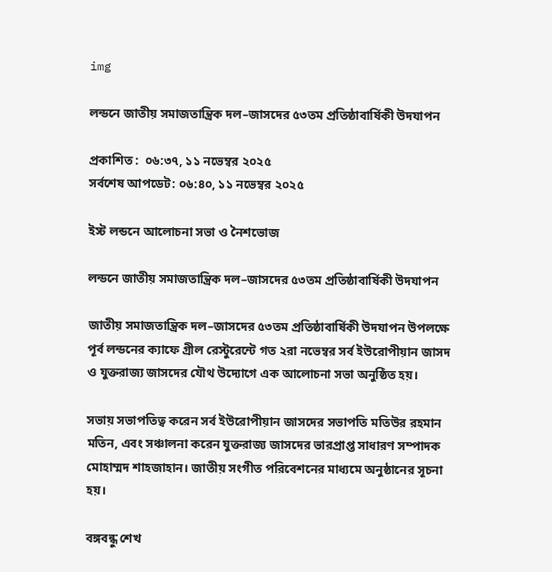img

লন্ডনে জাতীয় সমাজতান্ত্রিক দল–জাসদের ৫৩তম প্রতিষ্ঠাবার্ষিকী উদযাপন

প্রকাশিত :  ০৬:৩৭, ১১ নভেম্বর ২০২৫
সর্বশেষ আপডেট: ০৬:৪০, ১১ নভেম্বর ২০২৫

ইস্ট লন্ডনে আলোচনা সভা ও নৈশভোজ

লন্ডনে জাতীয় সমাজতান্ত্রিক দল–জাসদের ৫৩তম প্রতিষ্ঠাবার্ষিকী উদযাপন

জাতীয় সমাজতান্ত্রিক দল–জাসদের ৫৩তম প্রতিষ্ঠাবার্ষিকী উদযাপন উপলক্ষে পূর্ব লন্ডনের ক্যাফে গ্রীল রেস্টুরেন্টে গত ২রা নভেম্বর সর্ব ইউরোপীয়ান জাসদ ও যুক্তরাজ্য জাসদের যৌথ উদ্যোগে এক আলোচনা সভা অনুষ্ঠিত হয়।

সভায় সভাপতিত্ব করেন সর্ব ইউরোপীয়ান জাসদের সভাপতি মতিউর রহমান মতিন, এবং সঞ্চালনা করেন যুক্তরাজ্য জাসদের ভারপ্রাপ্ত সাধারণ সম্পাদক মোহাম্মদ শাহজাহান। জাতীয় সংগীত পরিবেশনের মাধ্যমে অনুষ্ঠানের সূচনা হয়।

বঙ্গবন্ধু শেখ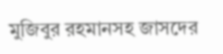মুজিবুর রহমানসহ জাসদের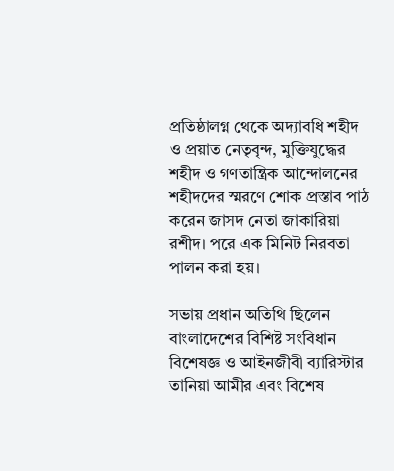প্রতিষ্ঠালগ্ন থেকে অদ্যাবধি শহীদ ও প্রয়াত নেতৃবৃন্দ, মুক্তিযুদ্ধের শহীদ ও গণতান্ত্রিক আন্দোলনের শহীদদের স্মরণে শোক প্রস্তাব পাঠ করেন জাসদ নেতা জাকারিয়া রশীদ। পরে এক মিনিট নিরবতা পালন করা হয়।

সভায় প্রধান অতিথি ছিলেন বাংলাদেশের বিশিষ্ট সংবিধান বিশেষজ্ঞ ও আইনজীবী ব্যারিস্টার তানিয়া আমীর এবং বিশেষ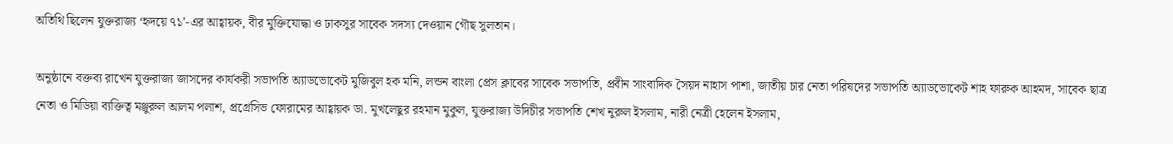অতিথি ছিলেন যুক্তরাজ্য ‘হৃদয়ে ৭১’-এর আহ্বায়ক, বীর মুক্তিযোদ্ধা ও ঢাকসুর সাবেক সদস্য দেওয়ান গৌছ সুলতান।

অনুষ্ঠানে বক্তব্য রাখেন যুক্তরাজ্য জাসদের কার্যকরী সভাপতি অ্যাডভোকেট মুজিবুল হক মনি, লন্ডন বাংলা প্রেস ক্লাবের সাবেক সভাপতি, প্রবীন সাংবাদিক সৈয়দ নাহাস পাশা, জাতীয় চার নেতা পরিষদের সভাপতি অ্যাডভোকেট শাহ ফারুক আহমদ, সাবেক ছাত্র নেতা ও মিডিয়া ব্যক্তিত্ব মঞ্জুরুল আলম পলাশ, প্রগ্রেসিভ ফোরামের আহ্বায়ক ডা. মুখলেছুর রহমান মুকুল, যুক্তরাজ্য উদিচীর সভাপতি শেখ নুরুল ইসলাম, নারী নেত্রী হেলেন ইসলাম,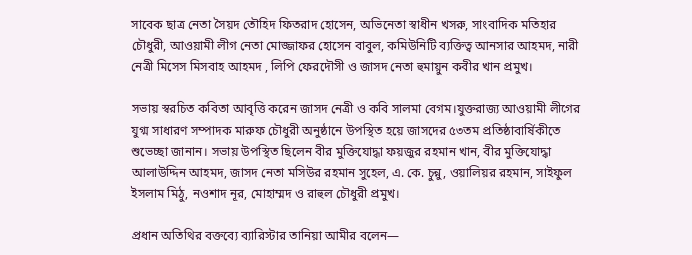সাবেক ছাত্র নেতা সৈয়দ তৌহিদ ফিতরাদ হোসেন, অভিনেতা স্বাধীন খসরু, সাংবাদিক মতিহার চৌধুরী, আওয়ামী লীগ নেতা মোজ্জাফর হোসেন বাবুল, কমিউনিটি ব্যক্তিত্ব আনসার আহমদ, নারী নেত্রী মিসেস মিসবাহ আহমদ , লিপি ফেরদৌসী ও জাসদ নেতা হুমায়ুন কবীর খান প্রমুখ।

সভায় স্বরচিত কবিতা আবৃত্তি করেন জাসদ নেত্রী ও কবি সালমা বেগম।যুক্তরাজ্য আওয়ামী লীগের যুগ্ম সাধারণ সম্পাদক মারুফ চৌধুরী অনুষ্ঠানে উপস্থিত হয়ে জাসদের ৫৩তম প্রতিষ্ঠাবার্ষিকীতে শুভেচ্ছা জানান। সভায় উপস্থিত ছিলেন বীর মুক্তিযোদ্ধা ফয়জুর রহমান খান, বীর মুক্তিযোদ্ধা আলাউদ্দিন আহমদ, জাসদ নেতা মসিউর রহমান সুহেল, এ. কে. চুন্নু, ওয়ালিয়র রহমান, সাইফুল ইসলাম মিঠু, নওশাদ নূর, মোহাম্মদ ও রাহুল চৌধুরী প্রমুখ।

প্রধান অতিথির বক্তব্যে ব্যারিস্টার তানিয়া আমীর বলেন—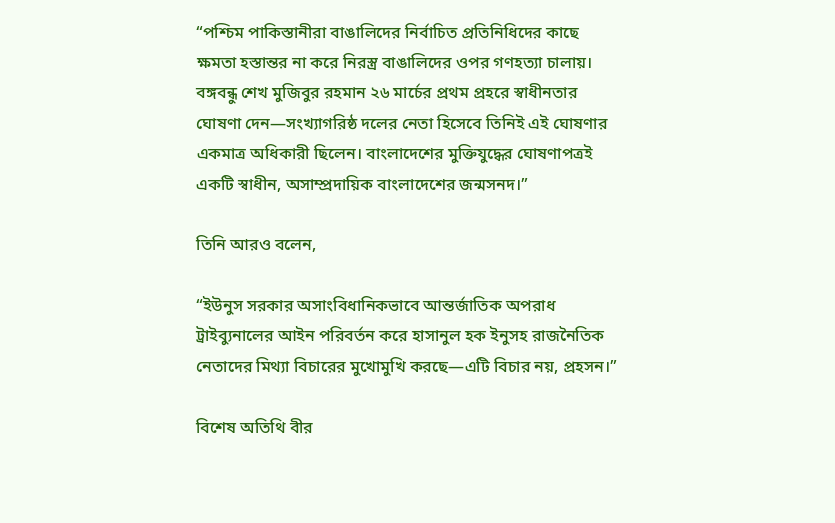“পশ্চিম পাকিস্তানীরা বাঙালিদের নির্বাচিত প্রতিনিধিদের কাছে ক্ষমতা হস্তান্তর না করে নিরস্ত্র বাঙালিদের ওপর গণহত্যা চালায়। বঙ্গবন্ধু শেখ মুজিবুর রহমান ২৬ মার্চের প্রথম প্রহরে স্বাধীনতার ঘোষণা দেন—সংখ্যাগরিষ্ঠ দলের নেতা হিসেবে তিনিই এই ঘোষণার একমাত্র অধিকারী ছিলেন। বাংলাদেশের মুক্তিযুদ্ধের ঘোষণাপত্রই একটি স্বাধীন, অসাম্প্রদায়িক বাংলাদেশের জন্মসনদ।”

তিনি আরও বলেন,

“ইউনুস সরকার অসাংবিধানিকভাবে আন্তর্জাতিক অপরাধ ট্রাইব্যুনালের আইন পরিবর্তন করে হাসানুল হক ইনুসহ রাজনৈতিক নেতাদের মিথ্যা বিচারের মুখোমুখি করছে—এটি বিচার নয়, প্রহসন।”

বিশেষ অতিথি বীর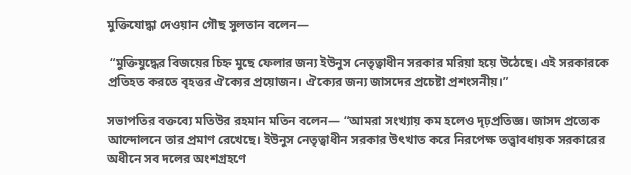মুক্তিযোদ্ধা দেওয়ান গৌছ সুলতান বলেন—

 “মুক্তিযুদ্ধের বিজয়ের চিহ্ন মুছে ফেলার জন্য ইউনুস নেতৃত্বাধীন সরকার মরিয়া হয়ে উঠেছে। এই সরকারকে প্রতিহত করতে বৃহত্তর ঐক্যের প্রয়োজন। ঐক্যের জন্য জাসদের প্রচেষ্টা প্রশংসনীয়।”

সভাপতির বক্তব্যে মতিউর রহমান মতিন বলেন— “আমরা সংখ্যায় কম হলেও দৃঢ়প্রতিজ্ঞ। জাসদ প্রত্যেক আন্দোলনে তার প্রমাণ রেখেছে। ইউনুস নেতৃত্বাধীন সরকার উৎখাত করে নিরপেক্ষ তত্ত্বাবধায়ক সরকারের অধীনে সব দলের অংশগ্রহণে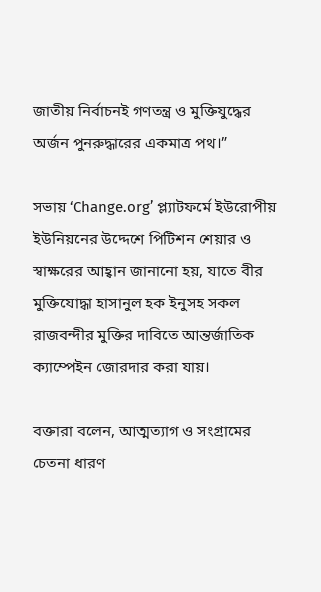জাতীয় নির্বাচনই গণতন্ত্র ও মুক্তিযুদ্ধের অর্জন পুনরুদ্ধারের একমাত্র পথ।”

সভায় ‘Change.org’ প্ল্যাটফর্মে ইউরোপীয় ইউনিয়নের উদ্দেশে পিটিশন শেয়ার ও স্বাক্ষরের আহ্বান জানানো হয়, যাতে বীর মুক্তিযোদ্ধা হাসানুল হক ইনুসহ সকল রাজবন্দীর মুক্তির দাবিতে আন্তর্জাতিক ক্যাম্পেইন জোরদার করা যায়।

বক্তারা বলেন, আত্মত্যাগ ও সংগ্রামের চেতনা ধারণ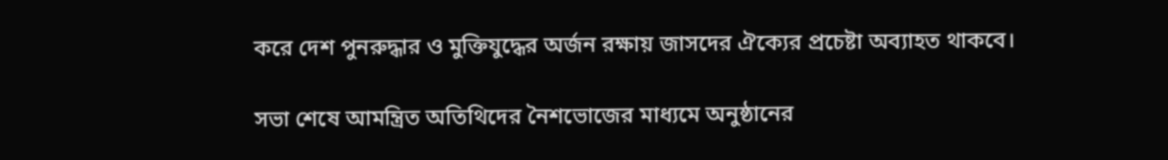করে দেশ পুনরুদ্ধার ও মুক্তিযুদ্ধের অর্জন রক্ষায় জাসদের ঐক্যের প্রচেষ্টা অব্যাহত থাকবে।

সভা শেষে আমন্ত্রিত অতিথিদের নৈশভোজের মাধ্যমে অনুষ্ঠানের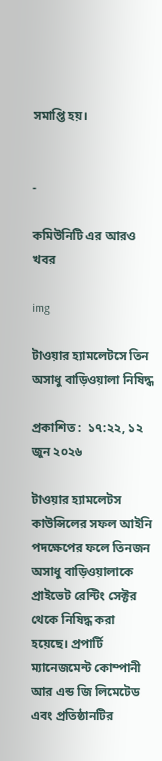সমাপ্তি হয়।


-

কমিউনিটি এর আরও খবর

img

টাওয়ার হ্যামলেটসে তিন অসাধু বাড়িওয়ালা নিষিদ্ধ

প্রকাশিত :  ১৭:২২, ১২ জুন ২০২৬

টাওয়ার হ্যামলেটস কাউন্সিলের সফল আইনি পদক্ষেপের ফলে তিনজন অসাধু বাড়িওয়ালাকে প্রাইভেট রেন্টিং সেক্টর থেকে নিষিদ্ধ করা হয়েছে। প্রপার্টি ম্যানেজমেন্ট কোম্পানী আর এন্ড জি লিমেটেড এবং প্রতিষ্ঠানটির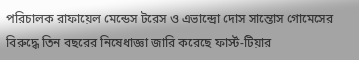পরিচালক রাফায়েল মেন্ডেস টরেস ও এভান্দ্রো দোস সান্তোস গোমেসের বিরুদ্ধে তিন বছরের নিষেধাজ্ঞা জারি করেছে ফার্স্ট-টিয়ার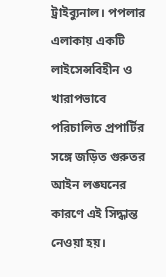ট্রাইব্যুনাল। পপলার এলাকায় একটি লাইসেন্সবিহীন ও খারাপভাবে পরিচালিত প্রপার্টির সঙ্গে জড়িত গুরুতর আইন লঙ্ঘনের কারণে এই সিদ্ধান্ত নেওয়া হয়।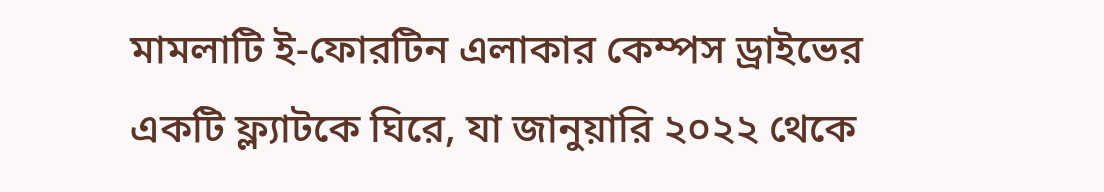মামলাটি ই-ফোরটিন এলাকার কেম্পস ড্রাইভের একটি ফ্ল্যাটকে ঘিরে, যা জানুয়ারি ২০২২ থেকে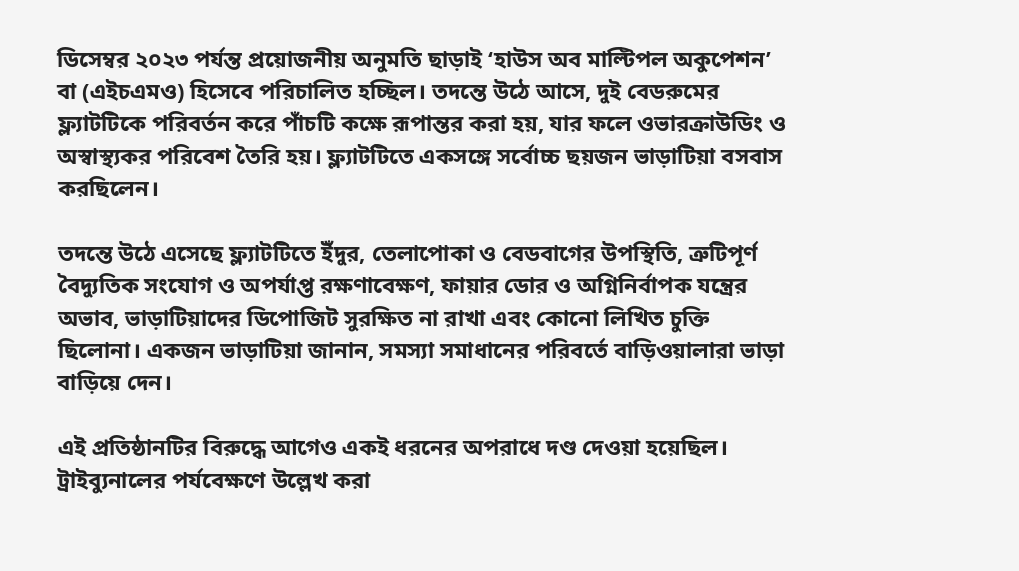ডিসেম্বর ২০২৩ পর্যন্ত প্রয়োজনীয় অনুমতি ছাড়াই ‘হাউস অব মাল্টিপল অকুপেশন’  বা (এইচএমও) হিসেবে পরিচালিত হচ্ছিল। তদন্তে উঠে আসে, দুই বেডরুমের ফ্ল্যাটটিকে পরিবর্তন করে পাঁচটি কক্ষে রূপান্তর করা হয়, যার ফলে ওভারক্রাউডিং ও অস্বাস্থ্যকর পরিবেশ তৈরি হয়। ফ্ল্যাটটিতে একসঙ্গে সর্বোচ্চ ছয়জন ভাড়াটিয়া বসবাস করছিলেন।

তদন্তে উঠে এসেছে ফ্ল্যাটটিতে ইঁদুর, তেলাপোকা ও বেডবাগের উপস্থিতি, ত্রুটিপূর্ণ বৈদ্যুতিক সংযোগ ও অপর্যাপ্ত রক্ষণাবেক্ষণ, ফায়ার ডোর ও অগ্নিনির্বাপক যন্ত্রের অভাব, ভাড়াটিয়াদের ডিপোজিট সুরক্ষিত না রাখা এবং কোনো লিখিত চুক্তি ছিলোনা। একজন ভাড়াটিয়া জানান, সমস্যা সমাধানের পরিবর্তে বাড়িওয়ালারা ভাড়া বাড়িয়ে দেন।

এই প্রতিষ্ঠানটির বিরুদ্ধে আগেও একই ধরনের অপরাধে দণ্ড দেওয়া হয়েছিল। ট্রাইব্যুনালের পর্যবেক্ষণে উল্লেখ করা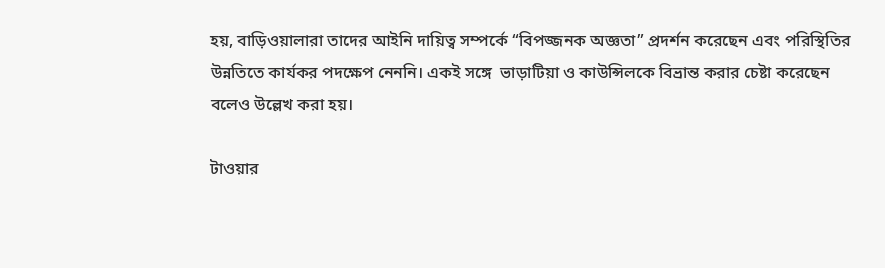হয়, বাড়িওয়ালারা তাদের আইনি দায়িত্ব সম্পর্কে “বিপজ্জনক অজ্ঞতা” প্রদর্শন করেছেন এবং পরিস্থিতির উন্নতিতে কার্যকর পদক্ষেপ নেননি। একই সঙ্গে  ভাড়াটিয়া ও কাউন্সিলকে বিভ্রান্ত করার চেষ্টা করেছেন বলেও উল্লেখ করা হয়।

টাওয়ার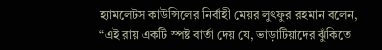হ্যামলেটস কাউন্সিলের নির্বাহী মেয়র লুৎফুর রহমান বলেন, “এই রায় একটি স্পষ্ট বার্তা দেয় যে, ভাড়াটিয়াদের ঝুঁকিতে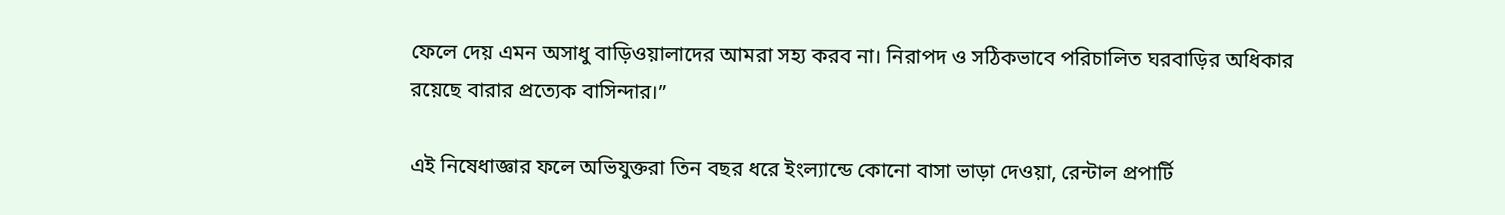ফেলে দেয় এমন অসাধু বাড়িওয়ালাদের আমরা সহ্য করব না। নিরাপদ ও সঠিকভাবে পরিচালিত ঘরবাড়ির অধিকার রয়েছে বারার প্রত্যেক বাসিন্দার।”

এই নিষেধাজ্ঞার ফলে অভিযুক্তরা তিন বছর ধরে ইংল্যান্ডে কোনো বাসা ভাড়া দেওয়া, রেন্টাল প্রপার্টি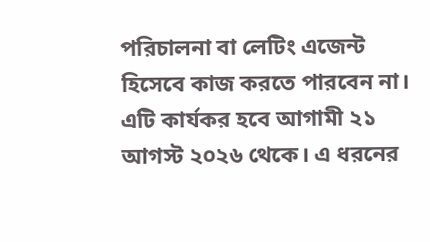পরিচালনা বা লেটিং এজেন্ট হিসেবে কাজ করতে পারবেন না। এটি কার্যকর হবে আগামী ২১ আগস্ট ২০২৬ থেকে। এ ধরনের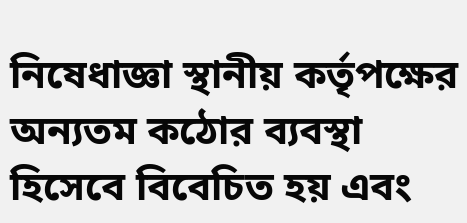নিষেধাজ্ঞা স্থানীয় কর্তৃপক্ষের অন্যতম কঠোর ব্যবস্থা হিসেবে বিবেচিত হয় এবং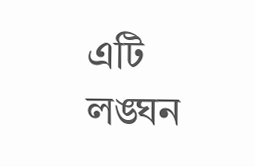এটি লঙ্ঘন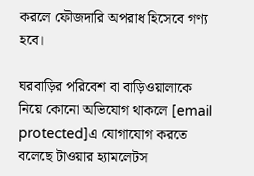করলে ফৌজদারি অপরাধ হিসেবে গণ্য হবে।

ঘরবাড়ির পরিবেশ বা বাড়িওয়ালাকে নিয়ে কোনো অভিযোগ থাকলে [email protected]এ যোগাযোগ করতে বলেছে টাওয়ার হ্যামলেটস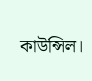কাউন্সিল।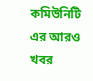কমিউনিটি এর আরও খবর